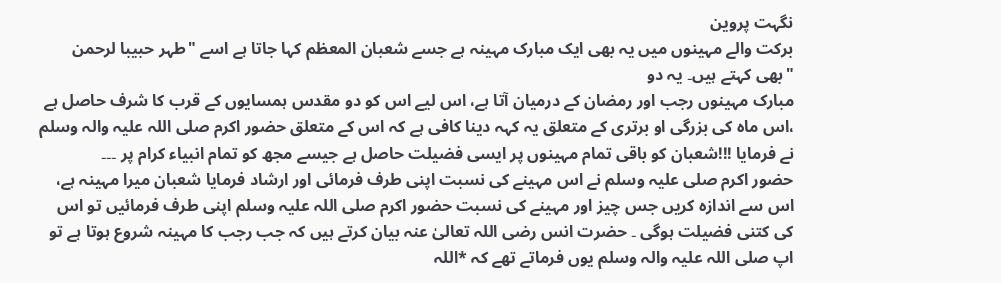نگہت پروین
برکت والے مہینوں میں یہ بھی ایک مبارک مہینہ ہے جسے شعبان المعظم کہا جاتا ہے اسے "طہر حبیبا لرحمن "بھی کہتے ہیں۔ یہ دو
مبارک مہینوں رجب اور رمضان کے درمیان آتا ہے، اس لیے اس کو دو مقدس ہمسایوں کے قرب کا شرف حاصل ہے ،اس ماہ کی بزرگی او برتری کے متعلق یہ کہہ دینا کافی ہے کہ اس کے متعلق حضور اکرم صلی اللہ علیہ والہ وسلم نے فرمایا !!!شعبان کو باقی تمام مہینوں پر ایسی فضیلت حاصل ہے جیسے مجھ کو تمام انبیاء کرام پر ۔۔۔
حضور اکرم صلی علیہ وسلم نے اس مہینے کی نسبت اپنی طرف فرمائی اور ارشاد فرمایا شعبان میرا مہینہ ہے، اس سے اندازہ کریں جس چیز اور مہینے کی نسبت حضور اکرم صلی اللہ علیہ وسلم اپنی طرف فرمائیں تو اس کی کتنی فضیلت ہوگی ۔ حضرت انس رضی اللہ تعالیٰ عنہ بیان کرتے ہیں کہ جب رجب کا مہینہ شروع ہوتا ہے تو اپ صلی اللہ علیہ والہ وسلم یوں فرماتے تھے کہ *اللہ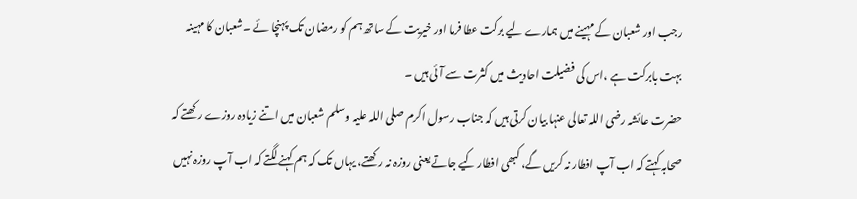رجب اور شعبان کے مہینے میں ہمارے لیے برکت عطا فرما اور خیریت کے ساتھ ہم کو رمضان تک پہنچا ئے ۔شعبان کا مہینہ بہت بابرکت ہے ،اس کی فضیلت احادیث میں کثرت سے آئی ہیں ۔
حضرت عائشہ رضی اللہ تعالی عنہا بیان کرتی ہیں کہ جناب رسول اکرم صلی اللہ علیہ وسلم شعبان میں اتنے زیادہ روزے رکھتے کہ صحابہ کہتے کہ اب آپ افطار نہ کریں گے، کبھی افطار کیے جاتے یعنی روزہ نہ رکھتے، یہاں تک کہ ہم کہنے لگتے کہ اب آپ روزہ نہیں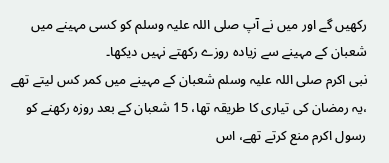رکھیں گے اور میں نے آپ صلی اللہ علیہ وسلم کو کسی مہینے میں شعبان کے مہینے سے زیادہ روزے رکھتے نہیں دیکھا۔
نبی اکرم صلی اللہ علیہ وسلم شعبان کے مہینے میں کمر کس لیتے تھے ،یہ رمضان کی تیاری کا طریقہ تھا، 15 شعبان کے بعد روزہ رکھنے کو رسول اکرم منع کرتے تھے، اس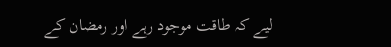لیے کہ طاقت موجود رہے اور رمضان کے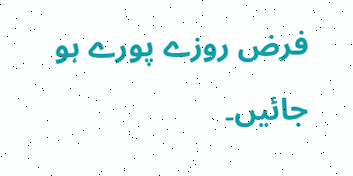فرض روزے پورے ہو جائیں۔